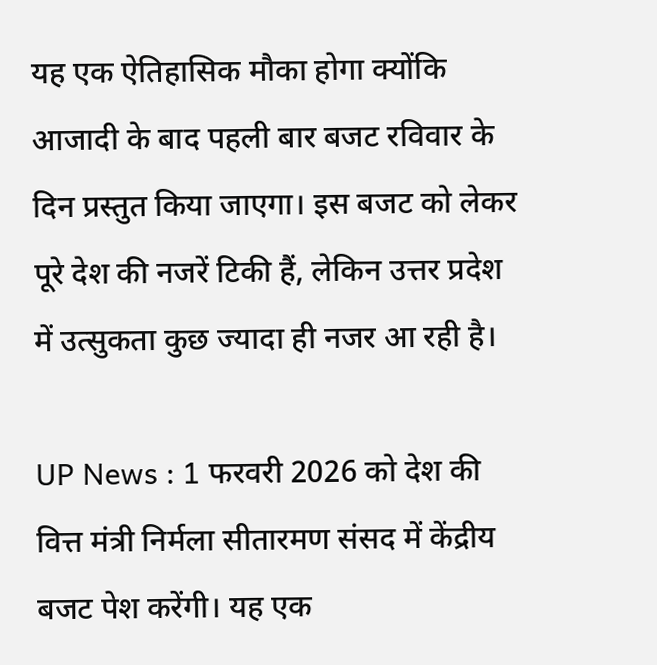यह एक ऐतिहासिक मौका होगा क्योंकि आजादी के बाद पहली बार बजट रविवार के दिन प्रस्तुत किया जाएगा। इस बजट को लेकर पूरे देश की नजरें टिकी हैं, लेकिन उत्तर प्रदेश में उत्सुकता कुछ ज्यादा ही नजर आ रही है।

UP News : 1 फरवरी 2026 को देश की वित्त मंत्री निर्मला सीतारमण संसद में केंद्रीय बजट पेश करेंगी। यह एक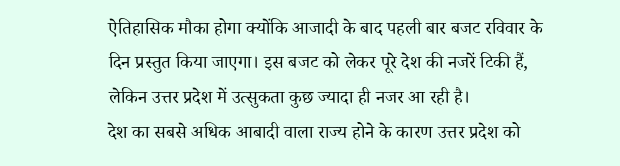ऐतिहासिक मौका होगा क्योंकि आजादी के बाद पहली बार बजट रविवार के दिन प्रस्तुत किया जाएगा। इस बजट को लेकर पूरे देश की नजरें टिकी हैं, लेकिन उत्तर प्रदेश में उत्सुकता कुछ ज्यादा ही नजर आ रही है।
देश का सबसे अधिक आबादी वाला राज्य होने के कारण उत्तर प्रदेश को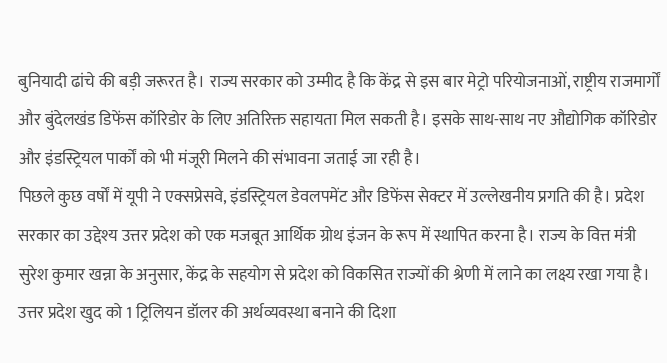बुनियादी ढांचे की बड़ी जरूरत है। राज्य सरकार को उम्मीद है कि केंद्र से इस बार मेट्रो परियोजनाओं, राष्ट्रीय राजमार्गों और बुंदेलखंड डिफेंस कॉरिडोर के लिए अतिरिक्त सहायता मिल सकती है। इसके साथ-साथ नए औद्योगिक कॉरिडोर और इंडस्ट्रियल पार्कों को भी मंजूरी मिलने की संभावना जताई जा रही है।
पिछले कुछ वर्षों में यूपी ने एक्सप्रेसवे, इंडस्ट्रियल डेवलपमेंट और डिफेंस सेक्टर में उल्लेखनीय प्रगति की है। प्रदेश सरकार का उद्देश्य उत्तर प्रदेश को एक मजबूत आर्थिक ग्रोथ इंजन के रूप में स्थापित करना है। राज्य के वित्त मंत्री सुरेश कुमार खन्ना के अनुसार, केंद्र के सहयोग से प्रदेश को विकसित राज्यों की श्रेणी में लाने का लक्ष्य रखा गया है।
उत्तर प्रदेश खुद को 1 ट्रिलियन डॉलर की अर्थव्यवस्था बनाने की दिशा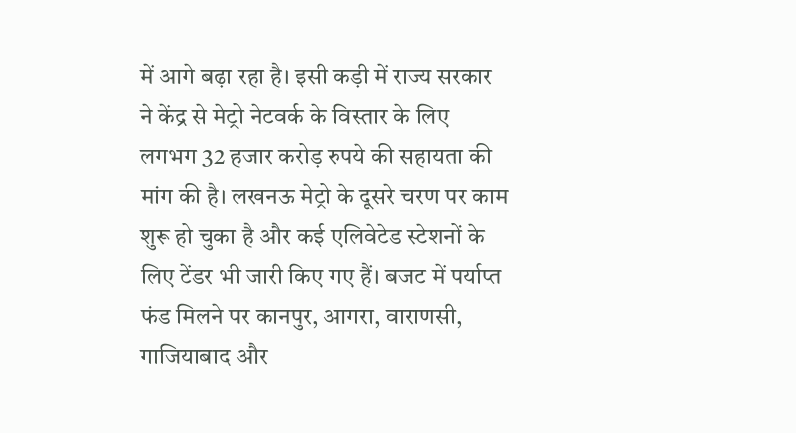में आगे बढ़ा रहा है। इसी कड़ी में राज्य सरकार ने केंद्र से मेट्रो नेटवर्क के विस्तार के लिए लगभग 32 हजार करोड़ रुपये की सहायता की मांग की है। लखनऊ मेट्रो के दूसरे चरण पर काम शुरू हो चुका है और कई एलिवेटेड स्टेशनों के लिए टेंडर भी जारी किए गए हैं। बजट में पर्याप्त फंड मिलने पर कानपुर, आगरा, वाराणसी, गाजियाबाद और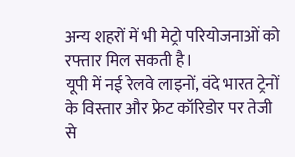अन्य शहरों में भी मेट्रो परियोजनाओं को रफ्तार मिल सकती है।
यूपी में नई रेलवे लाइनों, वंदे भारत ट्रेनों के विस्तार और फ्रेट कॉरिडोर पर तेजी से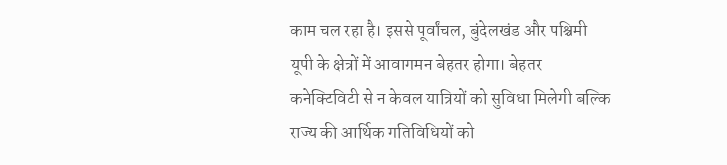काम चल रहा है। इससे पूर्वांचल, बुंदेलखंड और पश्चिमी यूपी के क्षेत्रों में आवागमन बेहतर होगा। बेहतर कनेक्टिविटी से न केवल यात्रियों को सुविधा मिलेगी बल्कि राज्य की आर्थिक गतिविधियों को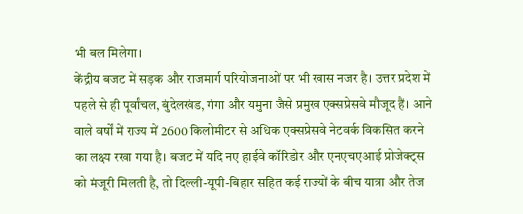भी बल मिलेगा।
केंद्रीय बजट में सड़क और राजमार्ग परियोजनाओं पर भी खास नजर है। उत्तर प्रदेश में पहले से ही पूर्वांचल, बुंदेलखंड, गंगा और यमुना जैसे प्रमुख एक्सप्रेसवे मौजूद हैं। आने वाले वर्षों में राज्य में 2600 किलोमीटर से अधिक एक्सप्रेसवे नेटवर्क विकसित करने का लक्ष्य रखा गया है। बजट में यदि नए हाईवे कॉरिडोर और एनएचएआई प्रोजेक्ट्स को मंजूरी मिलती है, तो दिल्ली-यूपी-बिहार सहित कई राज्यों के बीच यात्रा और तेज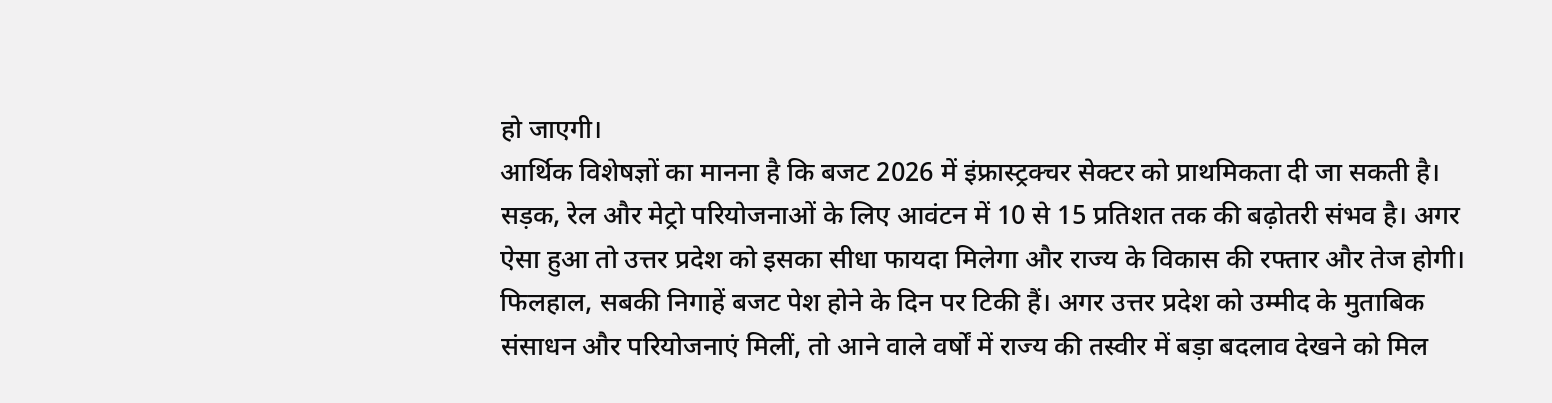हो जाएगी।
आर्थिक विशेषज्ञों का मानना है कि बजट 2026 में इंफ्रास्ट्रक्चर सेक्टर को प्राथमिकता दी जा सकती है। सड़क, रेल और मेट्रो परियोजनाओं के लिए आवंटन में 10 से 15 प्रतिशत तक की बढ़ोतरी संभव है। अगर ऐसा हुआ तो उत्तर प्रदेश को इसका सीधा फायदा मिलेगा और राज्य के विकास की रफ्तार और तेज होगी। फिलहाल, सबकी निगाहें बजट पेश होने के दिन पर टिकी हैं। अगर उत्तर प्रदेश को उम्मीद के मुताबिक संसाधन और परियोजनाएं मिलीं, तो आने वाले वर्षों में राज्य की तस्वीर में बड़ा बदलाव देखने को मिल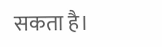सकता है।